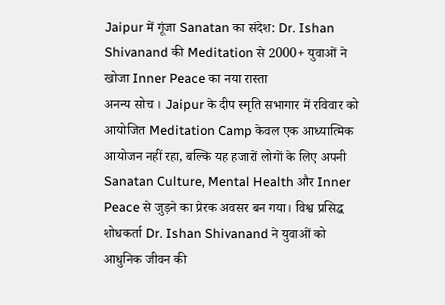Jaipur में गूंजा Sanatan का संदेश: Dr. Ishan Shivanand की Meditation से 2000+ युवाओं ने खोजा Inner Peace का नया रास्ता
अनन्य सोच । Jaipur के दीप स्मृति सभागार में रविवार को आयोजित Meditation Camp केवल एक आध्यात्मिक आयोजन नहीं रहा, बल्कि यह हजारों लोगों के लिए अपनी Sanatan Culture, Mental Health और Inner Peace से जुड़ने का प्रेरक अवसर बन गया। विश्व प्रसिद्ध शोधकर्ता Dr. Ishan Shivanand ने युवाओं को आधुनिक जीवन की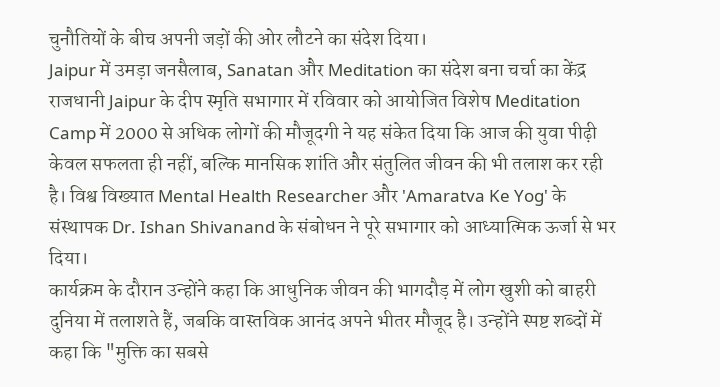चुनौतियों के बीच अपनी जड़ों की ओर लौटने का संदेश दिया।
Jaipur में उमड़ा जनसैलाब, Sanatan और Meditation का संदेश बना चर्चा का केंद्र
राजधानी Jaipur के दीप स्मृति सभागार में रविवार को आयोजित विशेष Meditation Camp में 2000 से अधिक लोगों की मौजूदगी ने यह संकेत दिया कि आज की युवा पीढ़ी केवल सफलता ही नहीं, बल्कि मानसिक शांति और संतुलित जीवन की भी तलाश कर रही है। विश्व विख्यात Mental Health Researcher और 'Amaratva Ke Yog' के संस्थापक Dr. Ishan Shivanand के संबोधन ने पूरे सभागार को आध्यात्मिक ऊर्जा से भर दिया।
कार्यक्रम के दौरान उन्होंने कहा कि आधुनिक जीवन की भागदौड़ में लोग खुशी को बाहरी दुनिया में तलाशते हैं, जबकि वास्तविक आनंद अपने भीतर मौजूद है। उन्होंने स्पष्ट शब्दों में कहा कि "मुक्ति का सबसे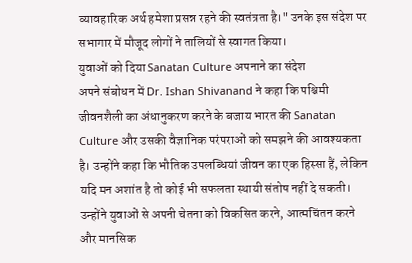व्यावहारिक अर्थ हमेशा प्रसन्न रहने की स्वतंत्रता है।" उनके इस संदेश पर सभागार में मौजूद लोगों ने तालियों से स्वागत किया।
युवाओं को दिया Sanatan Culture अपनाने का संदेश
अपने संबोधन में Dr. Ishan Shivanand ने कहा कि पश्चिमी जीवनशैली का अंधानुकरण करने के बजाय भारत की Sanatan Culture और उसकी वैज्ञानिक परंपराओं को समझने की आवश्यकता है। उन्होंने कहा कि भौतिक उपलब्धियां जीवन का एक हिस्सा हैं, लेकिन यदि मन अशांत है तो कोई भी सफलता स्थायी संतोष नहीं दे सकती।
उन्होंने युवाओं से अपनी चेतना को विकसित करने, आत्मचिंतन करने और मानसिक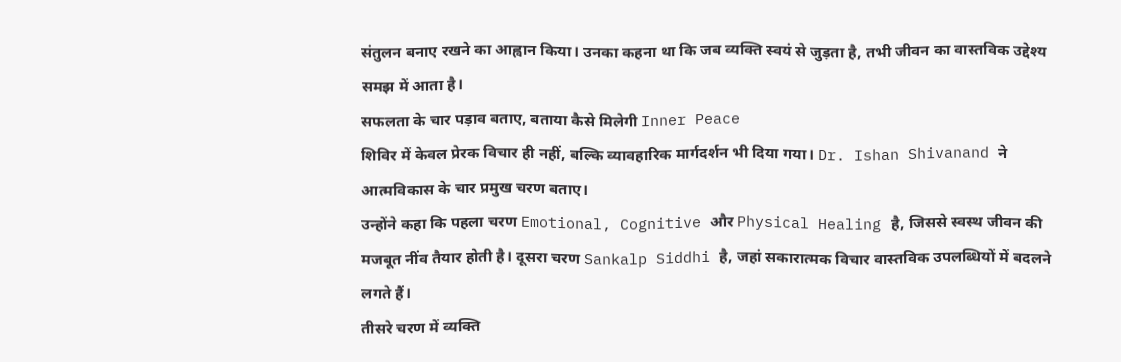संतुलन बनाए रखने का आह्वान किया। उनका कहना था कि जब व्यक्ति स्वयं से जुड़ता है, तभी जीवन का वास्तविक उद्देश्य समझ में आता है।
सफलता के चार पड़ाव बताए, बताया कैसे मिलेगी Inner Peace
शिविर में केवल प्रेरक विचार ही नहीं, बल्कि व्यावहारिक मार्गदर्शन भी दिया गया। Dr. Ishan Shivanand ने आत्मविकास के चार प्रमुख चरण बताए।
उन्होंने कहा कि पहला चरण Emotional, Cognitive और Physical Healing है, जिससे स्वस्थ जीवन की मजबूत नींव तैयार होती है। दूसरा चरण Sankalp Siddhi है, जहां सकारात्मक विचार वास्तविक उपलब्धियों में बदलने लगते हैं।
तीसरे चरण में व्यक्ति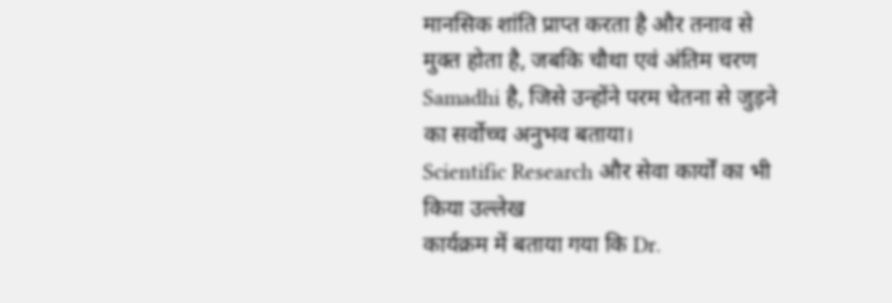मानसिक शांति प्राप्त करता है और तनाव से मुक्त होता है, जबकि चौथा एवं अंतिम चरण Samadhi है, जिसे उन्होंने परम चेतना से जुड़ने का सर्वोच्च अनुभव बताया।
Scientific Research और सेवा कार्यों का भी किया उल्लेख
कार्यक्रम में बताया गया कि Dr.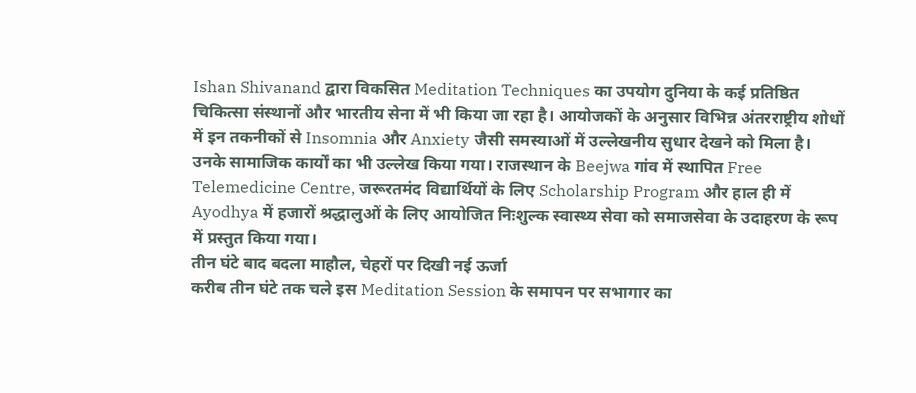Ishan Shivanand द्वारा विकसित Meditation Techniques का उपयोग दुनिया के कई प्रतिष्ठित चिकित्सा संस्थानों और भारतीय सेना में भी किया जा रहा है। आयोजकों के अनुसार विभिन्न अंतरराष्ट्रीय शोधों में इन तकनीकों से Insomnia और Anxiety जैसी समस्याओं में उल्लेखनीय सुधार देखने को मिला है।
उनके सामाजिक कार्यों का भी उल्लेख किया गया। राजस्थान के Beejwa गांव में स्थापित Free Telemedicine Centre, जरूरतमंद विद्यार्थियों के लिए Scholarship Program और हाल ही में Ayodhya में हजारों श्रद्धालुओं के लिए आयोजित निःशुल्क स्वास्थ्य सेवा को समाजसेवा के उदाहरण के रूप में प्रस्तुत किया गया।
तीन घंटे बाद बदला माहौल, चेहरों पर दिखी नई ऊर्जा
करीब तीन घंटे तक चले इस Meditation Session के समापन पर सभागार का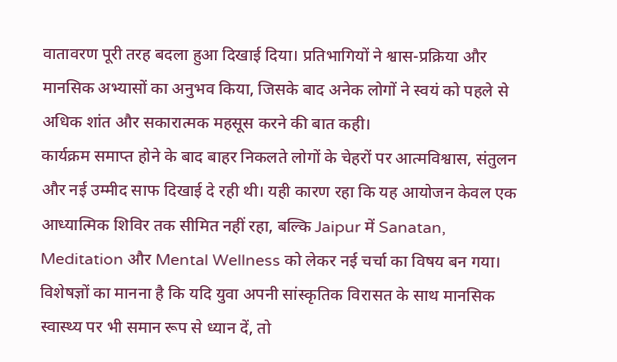वातावरण पूरी तरह बदला हुआ दिखाई दिया। प्रतिभागियों ने श्वास-प्रक्रिया और मानसिक अभ्यासों का अनुभव किया, जिसके बाद अनेक लोगों ने स्वयं को पहले से अधिक शांत और सकारात्मक महसूस करने की बात कही।
कार्यक्रम समाप्त होने के बाद बाहर निकलते लोगों के चेहरों पर आत्मविश्वास, संतुलन और नई उम्मीद साफ दिखाई दे रही थी। यही कारण रहा कि यह आयोजन केवल एक आध्यात्मिक शिविर तक सीमित नहीं रहा, बल्कि Jaipur में Sanatan, Meditation और Mental Wellness को लेकर नई चर्चा का विषय बन गया। विशेषज्ञों का मानना है कि यदि युवा अपनी सांस्कृतिक विरासत के साथ मानसिक स्वास्थ्य पर भी समान रूप से ध्यान दें, तो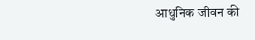आधुनिक जीवन की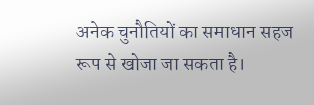अनेक चुनौतियों का समाधान सहज रूप से खोजा जा सकता है।